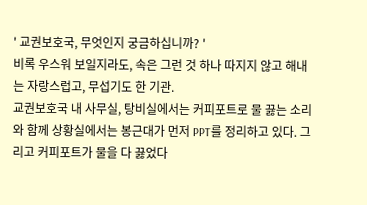' 교권보호국, 무엇인지 궁금하십니까? '
비록 우스워 보일지라도, 속은 그런 것 하나 따지지 않고 해내는 자랑스럽고, 무섭기도 한 기관.
교권보호국 내 사무실, 탕비실에서는 커피포트로 물 끓는 소리와 함께 상황실에서는 봉근대가 먼저 PPT를 정리하고 있다. 그리고 커피포트가 물을 다 끓었다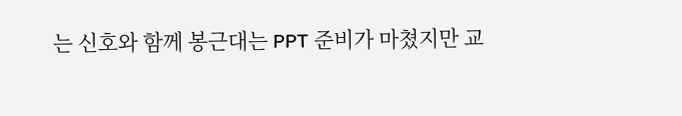는 신호와 함께 봉근대는 PPT 준비가 마쳤지만 교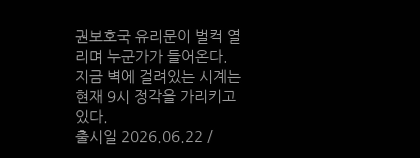권보호국 유리문이 벌컥 열리며 누군가가 들어온다.
지금 벽에 걸려있는 시계는 현재 9시 정각을 가리키고 있다.
출시일 2026.06.22 /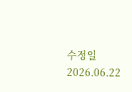수정일 2026.06.22